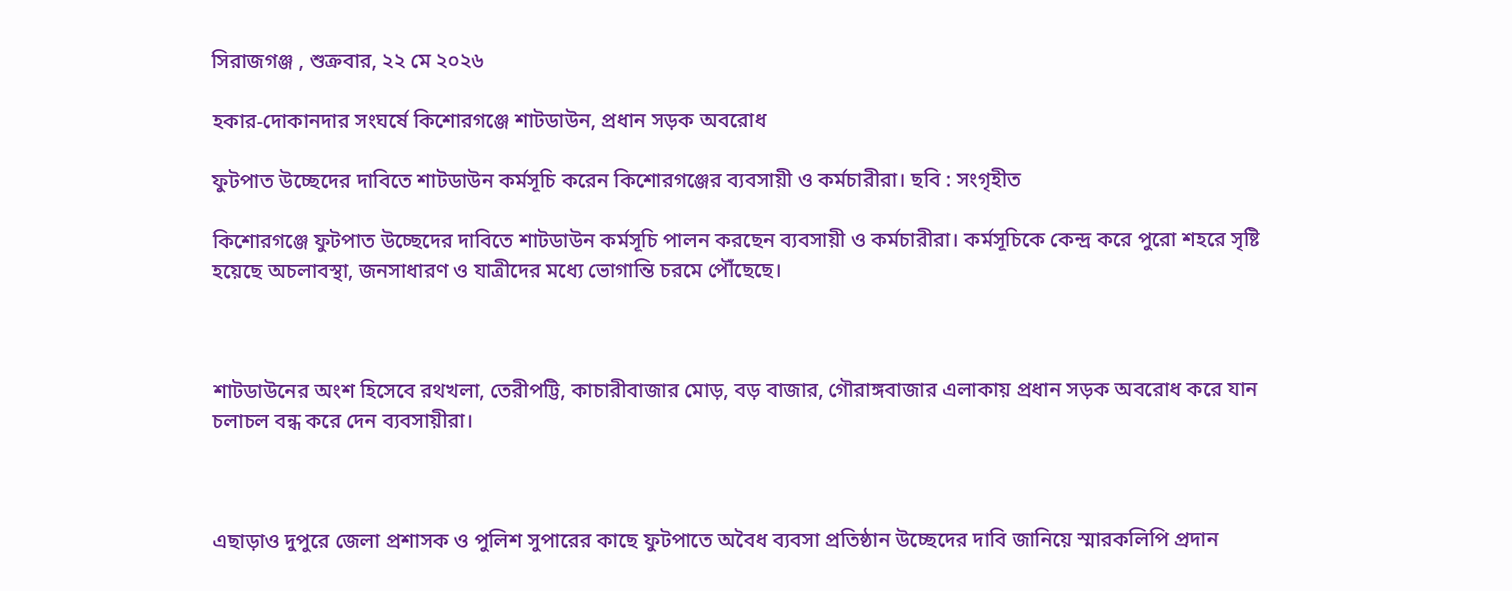সিরাজগঞ্জ , শুক্রবার, ২২ মে ২০২৬

হকার-দোকানদার সংঘর্ষে কিশোরগঞ্জে শাটডাউন, প্রধান সড়ক অবরোধ

ফুটপাত উচ্ছেদের দাবিতে শাটডাউন কর্মসূচি করেন কিশোরগঞ্জের ব্যবসায়ী ও কর্মচারীরা। ছবি : সংগৃহীত

কিশোরগঞ্জে ফুটপাত উচ্ছেদের দাবিতে শাটডাউন কর্মসূচি পালন করছেন ব্যবসায়ী ও কর্মচারীরা। কর্মসূচিকে কেন্দ্র করে পুরো শহরে সৃষ্টি হয়েছে অচলাবস্থা, জনসাধারণ ও যাত্রীদের মধ্যে ভোগান্তি চরমে পৌঁছেছে।



শাটডাউনের অংশ হিসেবে রথখলা, তেরীপট্টি, কাচারীবাজার মোড়, বড় বাজার, গৌরাঙ্গবাজার এলাকায় প্রধান সড়ক অবরোধ করে যান চলাচল বন্ধ করে দেন ব্যবসায়ীরা।



এছাড়াও দুপুরে জেলা প্রশাসক ও পুলিশ সুপারের কাছে ফুটপাতে অবৈধ ব্যবসা প্রতিষ্ঠান উচ্ছেদের দাবি জানিয়ে স্মারকলিপি প্রদান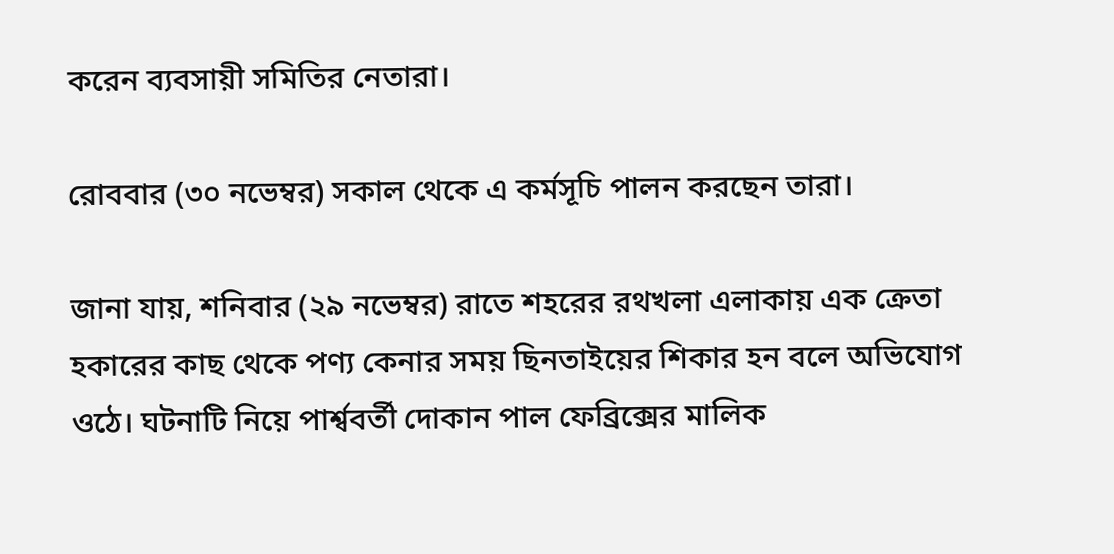করেন ব্যবসায়ী সমিতির নেতারা।

রোববার (৩০ নভেম্বর) সকাল থেকে এ কর্মসূচি পালন করছেন তারা।

জানা যায়, শনিবার (২৯ নভেম্বর) রাতে শহরের রথখলা এলাকায় এক ক্রেতা হকারের কাছ থেকে পণ্য কেনার সময় ছিনতাইয়ের শিকার হন বলে অভিযোগ ওঠে। ঘটনাটি নিয়ে পার্শ্ববর্তী দোকান পাল ফেব্রিক্সের মালিক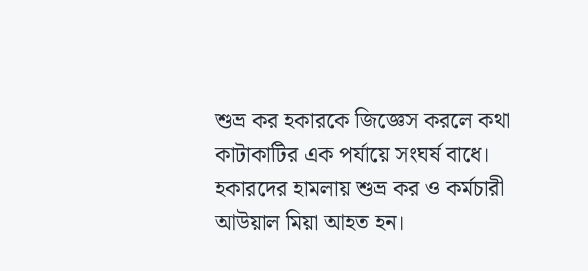শুভ্র কর হকারকে জিজ্ঞেস করলে কথা কাটাকাটির এক পর্যায়ে সংঘর্ষ বাধে। হকারদের হামলায় শুভ্র কর ও কর্মচারী আউয়াল মিয়া আহত হন।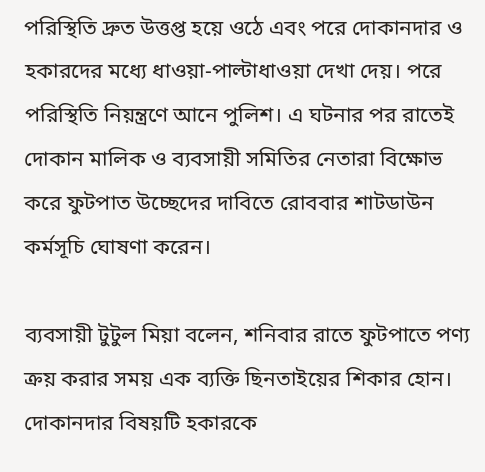পরিস্থিতি দ্রুত উত্তপ্ত হয়ে ওঠে এবং পরে দোকানদার ও হকারদের মধ্যে ধাওয়া-পাল্টাধাওয়া দেখা দেয়। পরে পরিস্থিতি নিয়ন্ত্রণে আনে পুলিশ। এ ঘটনার পর রাতেই দোকান মালিক ও ব্যবসায়ী সমিতির নেতারা বিক্ষোভ করে ফুটপাত উচ্ছেদের দাবিতে রোববার শাটডাউন কর্মসূচি ঘোষণা করেন।

ব্যবসায়ী টুটুল মিয়া বলেন, শনিবার রাতে ফুটপাতে পণ্য ক্রয় করার সময় এক ব্যক্তি ছিনতাইয়ের শিকার হোন। দোকানদার বিষয়টি হকারকে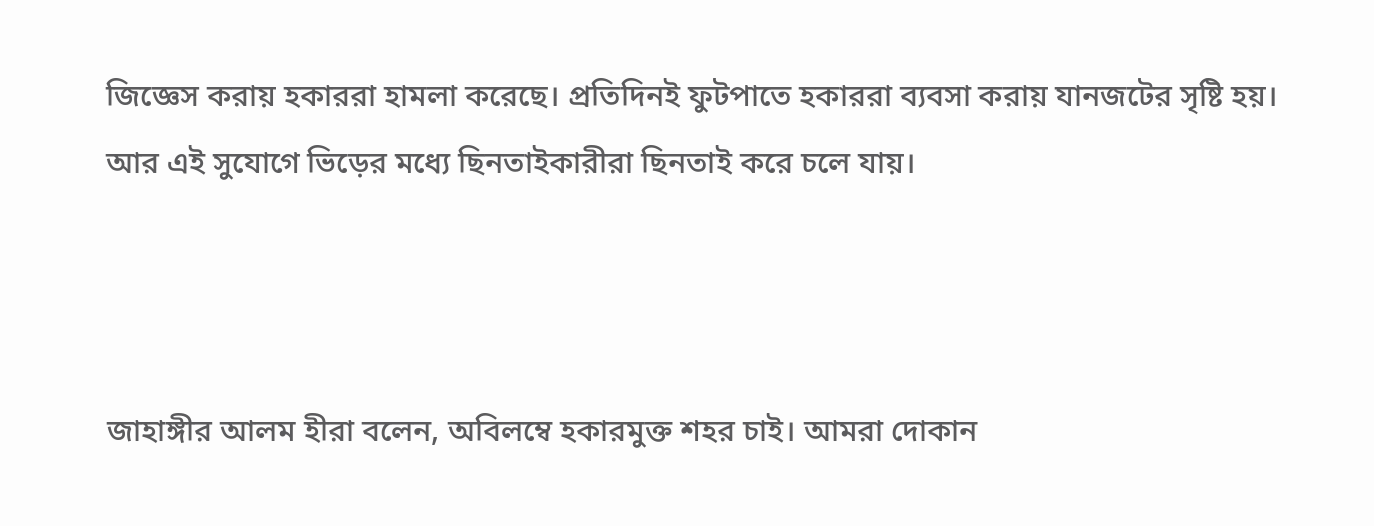জিজ্ঞেস করায় হকাররা হামলা করেছে। প্রতিদিনই ফুটপাতে হকাররা ব্যবসা করায় যানজটের সৃষ্টি হয়। আর এই সুযোগে ভিড়ের মধ্যে ছিনতাইকারীরা ছিনতাই করে চলে যায়।



জাহাঙ্গীর আলম হীরা বলেন, অবিলম্বে হকারমুক্ত শহর চাই। আমরা দোকান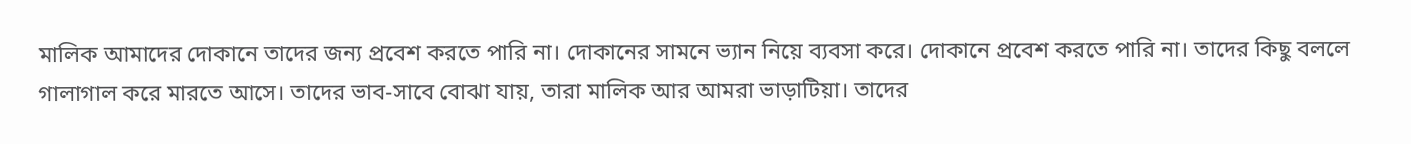মালিক আমাদের দোকানে তাদের জন্য প্রবেশ করতে পারি না। দোকানের সামনে ভ্যান নিয়ে ব্যবসা করে। দোকানে প্রবেশ করতে পারি না। তাদের কিছু বললে গালাগাল করে মারতে আসে। তাদের ভাব-সাবে বোঝা যায়, তারা মালিক আর আমরা ভাড়াটিয়া। তাদের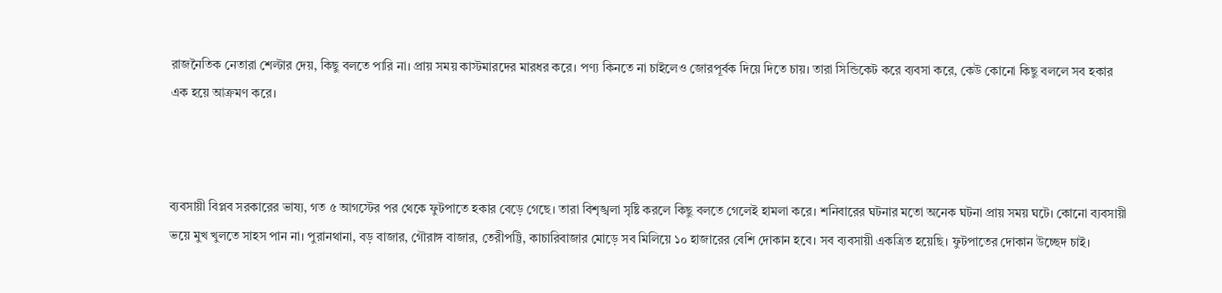রাজনৈতিক নেতারা শেল্টার দেয়, কিছু বলতে পারি না। প্রায় সময় কাস্টমারদের মারধর করে। পণ্য কিনতে না চাইলেও জোরপূর্বক দিয়ে দিতে চায়। তারা সিন্ডিকেট করে ব্যবসা করে, কেউ কোনো কিছু বললে সব হকার এক হয়ে আক্রমণ করে।



ব্যবসায়ী বিপ্লব সরকারের ভাষ্য, গত ৫ আগস্টের পর থেকে ফুটপাতে হকার বেড়ে গেছে। তারা বিশৃঙ্খলা সৃষ্টি করলে কিছু বলতে গেলেই হামলা করে। শনিবারের ঘটনার মতো অনেক ঘটনা প্রায় সময় ঘটে। কোনো ব্যবসায়ী ভয়ে মুখ খুলতে সাহস পান না। পুরানথানা, বড় বাজার, গৌরাঙ্গ বাজার, তেরীপট্টি, কাচারিবাজার মোড়ে সব মিলিয়ে ১০ হাজারের বেশি দোকান হবে। সব ব্যবসায়ী একত্রিত হয়েছি। ফুটপাতের দোকান উচ্ছেদ চাই।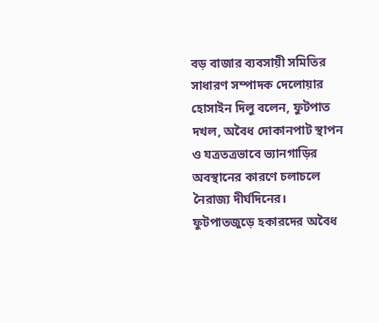বড় বাজার ব্যবসায়ী সমিতির সাধারণ সম্পাদক দেলোয়ার হোসাইন দিলু বলেন, ফুটপাত দখল, অবৈধ দোকানপাট স্থাপন ও যত্রতত্রভাবে ভ্যানগাড়ির অবস্থানের কারণে চলাচলে নৈরাজ্য দীর্ঘদিনের। ফুটপাতজুড়ে হকারদের অবৈধ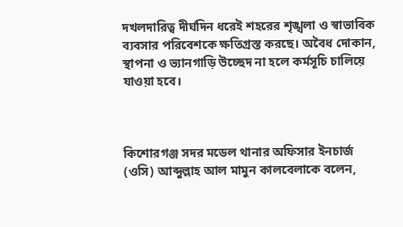দখলদারিত্ব দীর্ঘদিন ধরেই শহরের শৃঙ্খলা ও স্বাভাবিক ব্যবসার পরিবেশকে ক্ষতিগ্রস্ত করছে। অবৈধ দোকান, স্থাপনা ও ভ্যানগাড়ি উচ্ছেদ না হলে কর্মসূচি চালিয়ে যাওয়া হবে।



কিশোরগঞ্জ সদর মডেল থানার অফিসার ইনচার্জ (ওসি) আব্দুল্লাহ আল মামুন কালবেলাকে বলেন,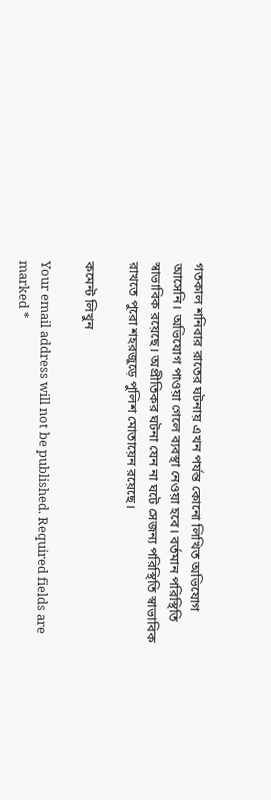গতকাল শনিবার রাতের ঘটনায় এখন পর্যন্ত কোনো লিখিত অভিযোগ আসেনি। অভিযোগ পাওয়া গেলে ব্যবস্থা নেওয়া হবে। বর্তমান পরিস্থিতি স্বাভাবিক রয়েছে। অপ্রীতিকর ঘটনা যেন না ঘটে সেজন্য পরিস্থিতি স্বাভাবিক রাখতে পুরো শহরজুড়ে পুলিশ মোতায়েন রয়েছে।

কমেন্ট লিখুন

Your email address will not be published. Required fields are marked *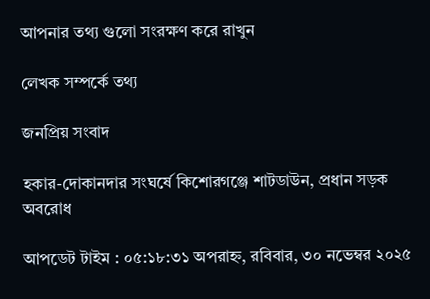আপনার তথ্য গুলো সংরক্ষণ করে রাখুন

লেখক সম্পর্কে তথ্য

জনপ্রিয় সংবাদ

হকার-দোকানদার সংঘর্ষে কিশোরগঞ্জে শাটডাউন, প্রধান সড়ক অবরোধ

আপডেট টাইম : ০৫:১৮:৩১ অপরাহ্ন, রবিবার, ৩০ নভেম্বর ২০২৫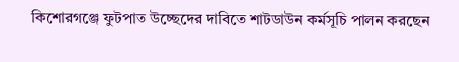কিশোরগঞ্জে ফুটপাত উচ্ছেদের দাবিতে শাটডাউন কর্মসূচি পালন করছেন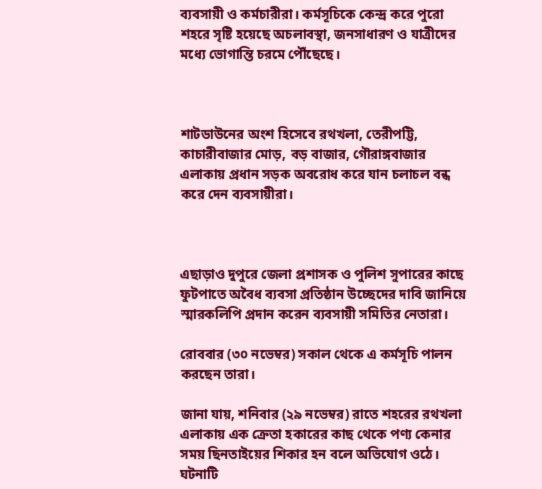ব্যবসায়ী ও কর্মচারীরা। কর্মসূচিকে কেন্দ্র করে পুরো শহরে সৃষ্টি হয়েছে অচলাবস্থা, জনসাধারণ ও যাত্রীদের মধ্যে ভোগান্তি চরমে পৌঁছেছে।



শাটডাউনের অংশ হিসেবে রথখলা, তেরীপট্টি, কাচারীবাজার মোড়, বড় বাজার, গৌরাঙ্গবাজার এলাকায় প্রধান সড়ক অবরোধ করে যান চলাচল বন্ধ করে দেন ব্যবসায়ীরা।



এছাড়াও দুপুরে জেলা প্রশাসক ও পুলিশ সুপারের কাছে ফুটপাতে অবৈধ ব্যবসা প্রতিষ্ঠান উচ্ছেদের দাবি জানিয়ে স্মারকলিপি প্রদান করেন ব্যবসায়ী সমিতির নেতারা।

রোববার (৩০ নভেম্বর) সকাল থেকে এ কর্মসূচি পালন করছেন তারা।

জানা যায়, শনিবার (২৯ নভেম্বর) রাতে শহরের রথখলা এলাকায় এক ক্রেতা হকারের কাছ থেকে পণ্য কেনার সময় ছিনতাইয়ের শিকার হন বলে অভিযোগ ওঠে। ঘটনাটি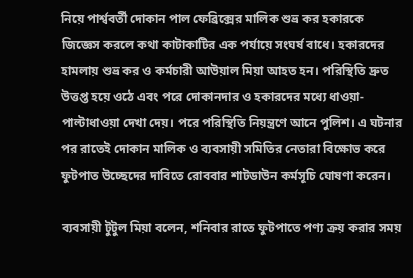নিয়ে পার্শ্ববর্তী দোকান পাল ফেব্রিক্সের মালিক শুভ্র কর হকারকে জিজ্ঞেস করলে কথা কাটাকাটির এক পর্যায়ে সংঘর্ষ বাধে। হকারদের হামলায় শুভ্র কর ও কর্মচারী আউয়াল মিয়া আহত হন। পরিস্থিতি দ্রুত উত্তপ্ত হয়ে ওঠে এবং পরে দোকানদার ও হকারদের মধ্যে ধাওয়া-পাল্টাধাওয়া দেখা দেয়। পরে পরিস্থিতি নিয়ন্ত্রণে আনে পুলিশ। এ ঘটনার পর রাতেই দোকান মালিক ও ব্যবসায়ী সমিতির নেতারা বিক্ষোভ করে ফুটপাত উচ্ছেদের দাবিতে রোববার শাটডাউন কর্মসূচি ঘোষণা করেন।

ব্যবসায়ী টুটুল মিয়া বলেন, শনিবার রাতে ফুটপাতে পণ্য ক্রয় করার সময়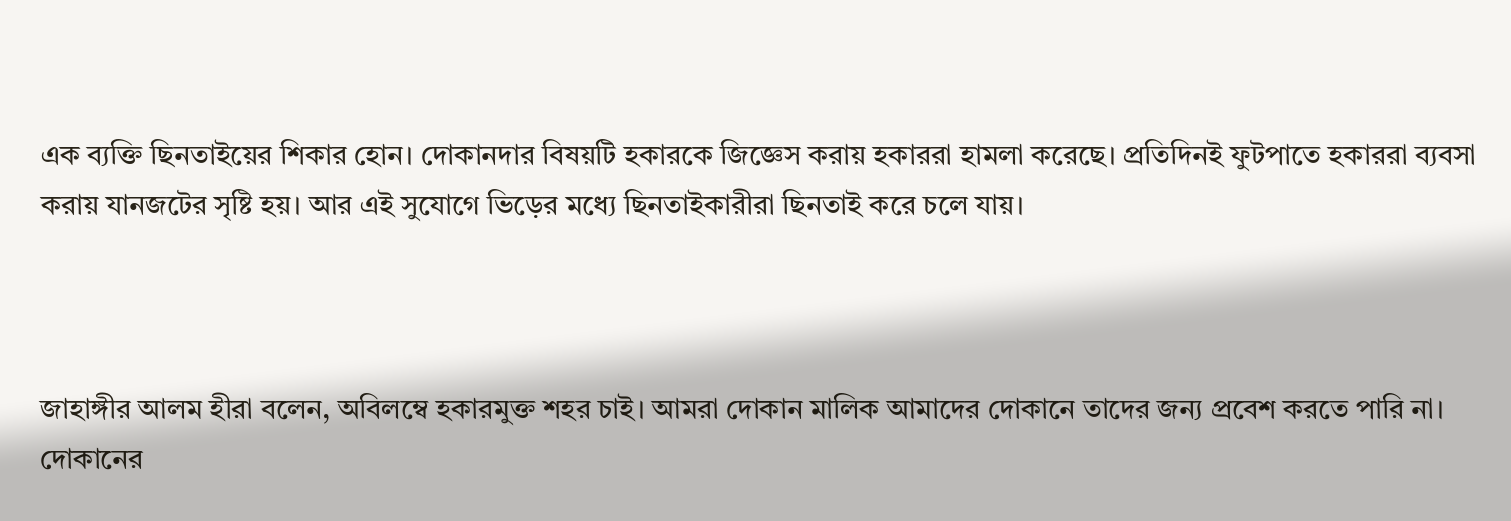এক ব্যক্তি ছিনতাইয়ের শিকার হোন। দোকানদার বিষয়টি হকারকে জিজ্ঞেস করায় হকাররা হামলা করেছে। প্রতিদিনই ফুটপাতে হকাররা ব্যবসা করায় যানজটের সৃষ্টি হয়। আর এই সুযোগে ভিড়ের মধ্যে ছিনতাইকারীরা ছিনতাই করে চলে যায়।



জাহাঙ্গীর আলম হীরা বলেন, অবিলম্বে হকারমুক্ত শহর চাই। আমরা দোকান মালিক আমাদের দোকানে তাদের জন্য প্রবেশ করতে পারি না। দোকানের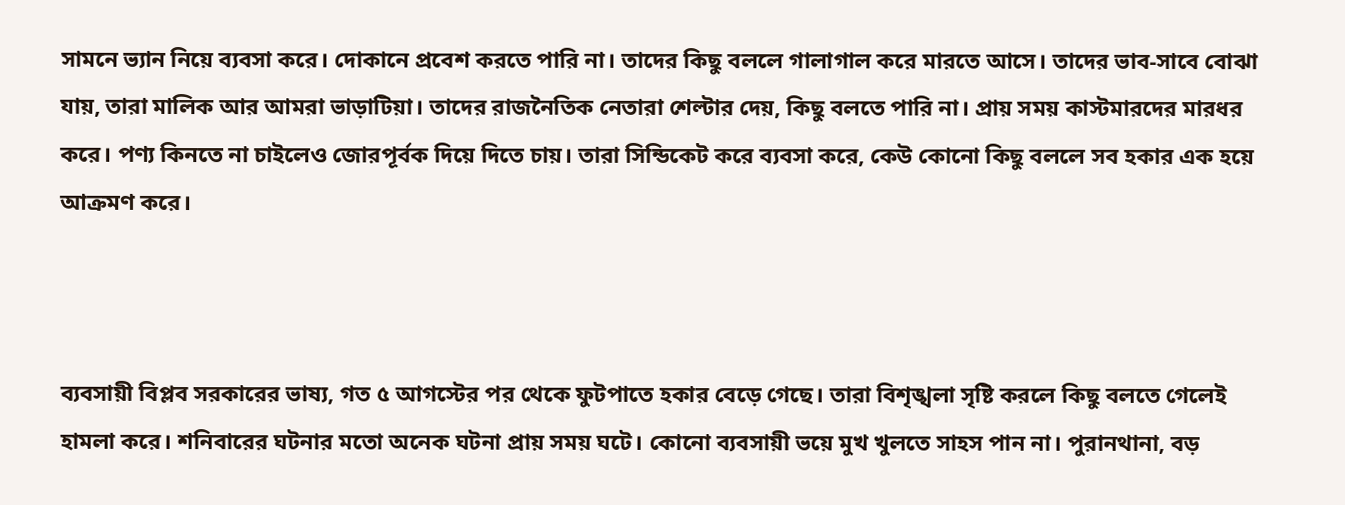সামনে ভ্যান নিয়ে ব্যবসা করে। দোকানে প্রবেশ করতে পারি না। তাদের কিছু বললে গালাগাল করে মারতে আসে। তাদের ভাব-সাবে বোঝা যায়, তারা মালিক আর আমরা ভাড়াটিয়া। তাদের রাজনৈতিক নেতারা শেল্টার দেয়, কিছু বলতে পারি না। প্রায় সময় কাস্টমারদের মারধর করে। পণ্য কিনতে না চাইলেও জোরপূর্বক দিয়ে দিতে চায়। তারা সিন্ডিকেট করে ব্যবসা করে, কেউ কোনো কিছু বললে সব হকার এক হয়ে আক্রমণ করে।



ব্যবসায়ী বিপ্লব সরকারের ভাষ্য, গত ৫ আগস্টের পর থেকে ফুটপাতে হকার বেড়ে গেছে। তারা বিশৃঙ্খলা সৃষ্টি করলে কিছু বলতে গেলেই হামলা করে। শনিবারের ঘটনার মতো অনেক ঘটনা প্রায় সময় ঘটে। কোনো ব্যবসায়ী ভয়ে মুখ খুলতে সাহস পান না। পুরানথানা, বড়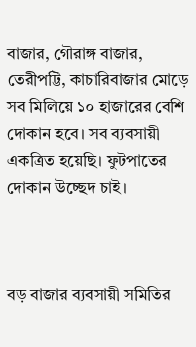বাজার, গৌরাঙ্গ বাজার, তেরীপট্টি, কাচারিবাজার মোড়ে সব মিলিয়ে ১০ হাজারের বেশি দোকান হবে। সব ব্যবসায়ী একত্রিত হয়েছি। ফুটপাতের দোকান উচ্ছেদ চাই।



বড় বাজার ব্যবসায়ী সমিতির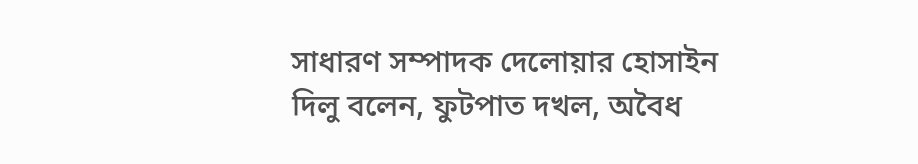সাধারণ সম্পাদক দেলোয়ার হোসাইন দিলু বলেন, ফুটপাত দখল, অবৈধ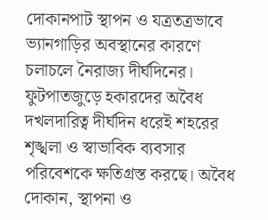দোকানপাট স্থাপন ও যত্রতত্রভাবে ভ্যানগাড়ির অবস্থানের কারণে চলাচলে নৈরাজ্য দীর্ঘদিনের। ফুটপাতজুড়ে হকারদের অবৈধ দখলদারিত্ব দীর্ঘদিন ধরেই শহরের শৃঙ্খলা ও স্বাভাবিক ব্যবসার পরিবেশকে ক্ষতিগ্রস্ত করছে। অবৈধ দোকান, স্থাপনা ও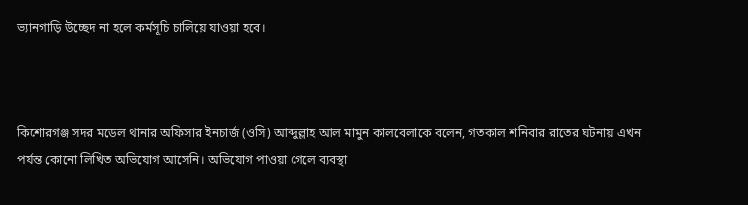ভ্যানগাড়ি উচ্ছেদ না হলে কর্মসূচি চালিয়ে যাওয়া হবে।



কিশোরগঞ্জ সদর মডেল থানার অফিসার ইনচার্জ (ওসি) আব্দুল্লাহ আল মামুন কালবেলাকে বলেন, গতকাল শনিবার রাতের ঘটনায় এখন পর্যন্ত কোনো লিখিত অভিযোগ আসেনি। অভিযোগ পাওয়া গেলে ব্যবস্থা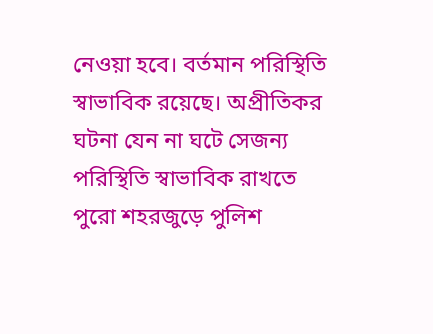নেওয়া হবে। বর্তমান পরিস্থিতি স্বাভাবিক রয়েছে। অপ্রীতিকর ঘটনা যেন না ঘটে সেজন্য পরিস্থিতি স্বাভাবিক রাখতে পুরো শহরজুড়ে পুলিশ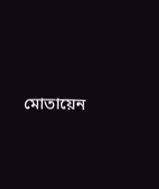মোতায়েন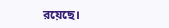রয়েছে।